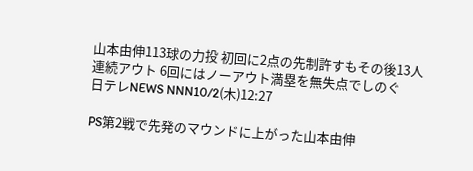山本由伸113球の力投 初回に2点の先制許すもその後13人連続アウト 6回にはノーアウト満塁を無失点でしのぐ
日テレNEWS NNN10/2(木)12:27

PS第2戦で先発のマウンドに上がった山本由伸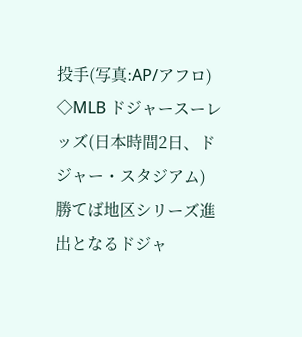投手(写真:AP/アフロ)
◇MLB ドジャースーレッズ(日本時間2日、ドジャー・スタジアム)
勝てば地区シリーズ進出となるドジャ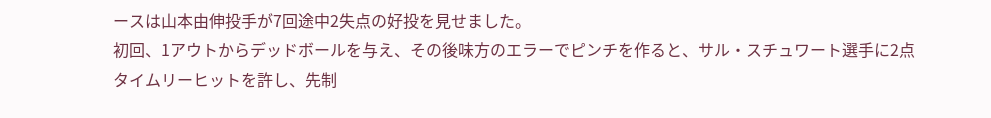ースは山本由伸投手が7回途中2失点の好投を見せました。
初回、1アウトからデッドボールを与え、その後味方のエラーでピンチを作ると、サル・スチュワート選手に2点タイムリーヒットを許し、先制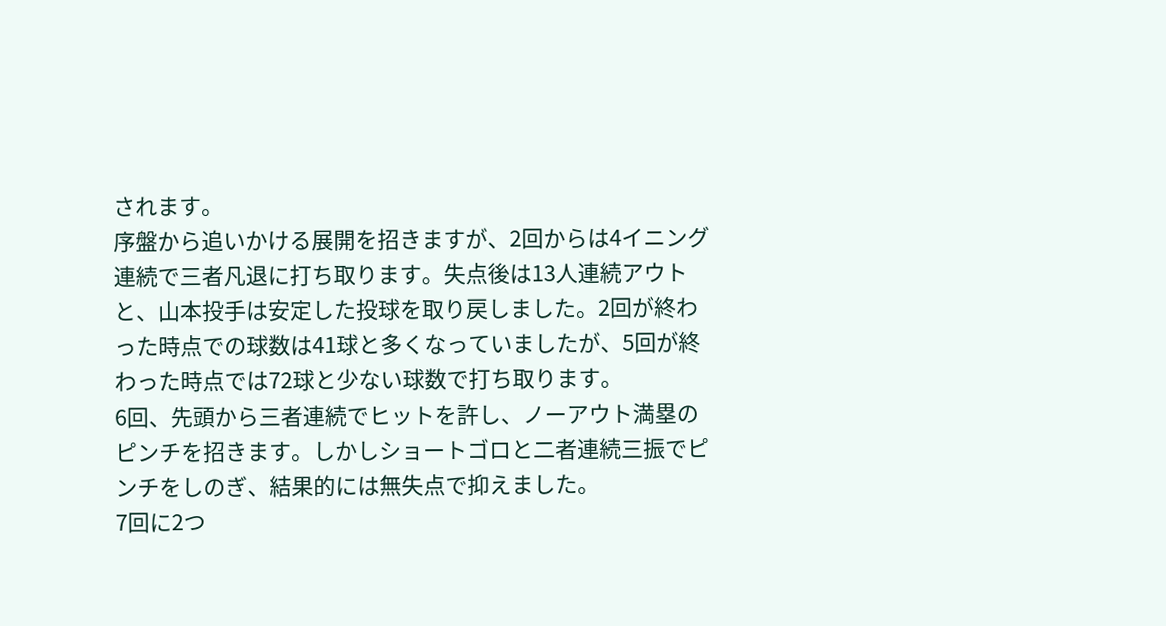されます。
序盤から追いかける展開を招きますが、2回からは4イニング連続で三者凡退に打ち取ります。失点後は13人連続アウトと、山本投手は安定した投球を取り戻しました。2回が終わった時点での球数は41球と多くなっていましたが、5回が終わった時点では72球と少ない球数で打ち取ります。
6回、先頭から三者連続でヒットを許し、ノーアウト満塁のピンチを招きます。しかしショートゴロと二者連続三振でピンチをしのぎ、結果的には無失点で抑えました。
7回に2つ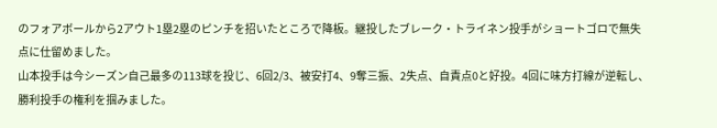のフォアボールから2アウト1塁2塁のピンチを招いたところで降板。継投したブレーク・トライネン投手がショートゴロで無失点に仕留めました。
山本投手は今シーズン自己最多の113球を投じ、6回2/3、被安打4、9奪三振、2失点、自責点0と好投。4回に味方打線が逆転し、勝利投手の権利を掴みました。